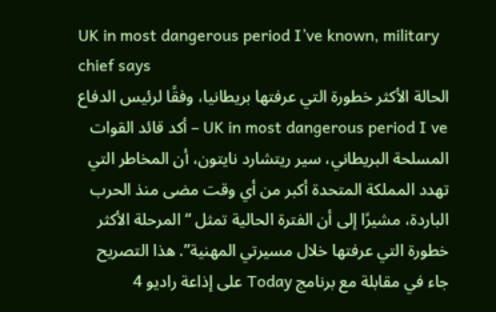UK in most dangerous period I’ve known, military chief says
الحالة الأكثر خطورة التي عرفتها بريطانيا، وفقًا لرئيس الدفاع
UK in most dangerous period I ve – أكد قائد القوات المسلحة البريطاني، سير ريتشارد نايتون، أن المخاطر التي تهدد المملكة المتحدة أكبر من أي وقت مضى منذ الحرب الباردة، مشيرًا إلى أن الفترة الحالية تمثل “المرحلة الأكثر خطورة التي عرفتها خلال مسيرتي المهنية”. هذا التصريح جاء في مقابلة مع برنامج Today على إذاعة راديو 4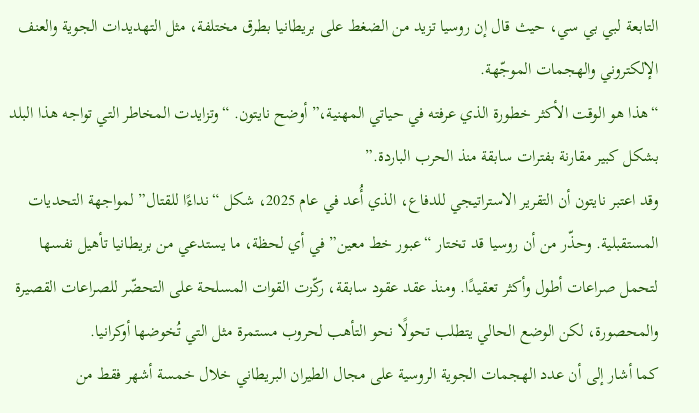التابعة لبي بي سي، حيث قال إن روسيا تزيد من الضغط على بريطانيا بطرق مختلفة، مثل التهديدات الجوية والعنف الإلكتروني والهجمات الموجّهة.
“هذا هو الوقت الأكثر خطورة الذي عرفته في حياتي المهنية،” أوضح نايتون. “وتزايدت المخاطر التي تواجه هذا البلد بشكل كبير مقارنة بفترات سابقة منذ الحرب الباردة.”
وقد اعتبر نايتون أن التقرير الاستراتيجي للدفاع، الذي أُعد في عام 2025، شكل “نداءًا للقتال” لمواجهة التحديات المستقبلية. وحذّر من أن روسيا قد تختار “عبور خط معين” في أي لحظة، ما يستدعي من بريطانيا تأهيل نفسها لتحمل صراعات أطول وأكثر تعقيدًا. ومنذ عقد عقود سابقة، ركّزت القوات المسلحة على التحضّر للصراعات القصيرة والمحصورة، لكن الوضع الحالي يتطلب تحولًا نحو التأهب لحروب مستمرة مثل التي تُخوضها أوكرانيا.
كما أشار إلى أن عدد الهجمات الجوية الروسية على مجال الطيران البريطاني خلال خمسة أشهر فقط من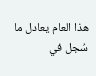هذا العام يعادل ما سُجل في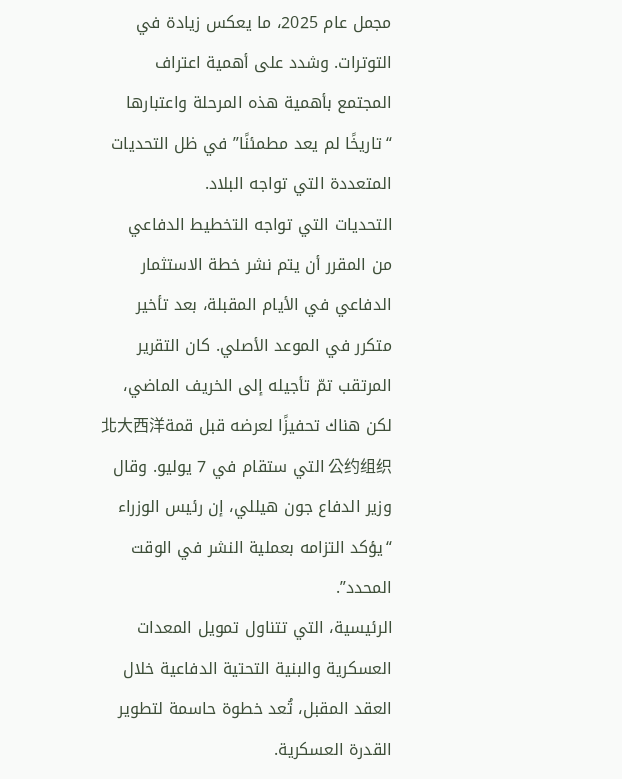مجمل عام 2025، ما يعكس زيادة في التوترات. وشدد على أهمية اعتراف المجتمع بأهمية هذه المرحلة واعتبارها “تاريخًا لم يعد مطمئنًا” في ظل التحديات المتعددة التي تواجه البلاد.
التحديات التي تواجه التخطيط الدفاعي
من المقرر أن يتم نشر خطة الاستثمار الدفاعي في الأيام المقبلة، بعد تأخير متكرر في الموعد الأصلي. كان التقرير المرتقب تمّ تأجيله إلى الخريف الماضي، لكن هناك تحفيزًا لعرضه قبل قمة北大西洋公约组织 التي ستقام في 7 يوليو. وقال وزير الدفاع جون هيللي، إن رئيس الوزراء “يؤكد التزامه بعملية النشر في الوقت المحدد”.
الرئيسية، التي تتناول تمويل المعدات العسكرية والبنية التحتية الدفاعية خلال العقد المقبل، تُعد خطوة حاسمة لتطوير القدرة العسكرية.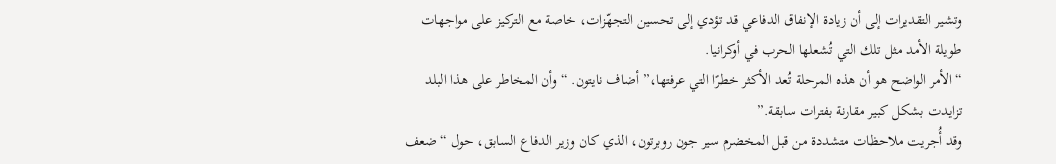وتشير التقديرات إلى أن زيادة الإنفاق الدفاعي قد تؤدي إلى تحسين التجهّزات، خاصة مع التركيز على مواجهات طويلة الأمد مثل تلك التي تُشعلها الحرب في أوكرانيا.
“الأمر الواضح هو أن هذه المرحلة تُعد الأكثر خطرًا التي عرفتها،” أضاف نايتون. “وأن المخاطر على هذا البلد تزايدت بشكل كبير مقارنة بفترات سابقة.”
وقد أُجريت ملاحظات متشددة من قبل المخضرم سير جون روبرتون، الذي كان وزير الدفاع السابق، حول “ضعف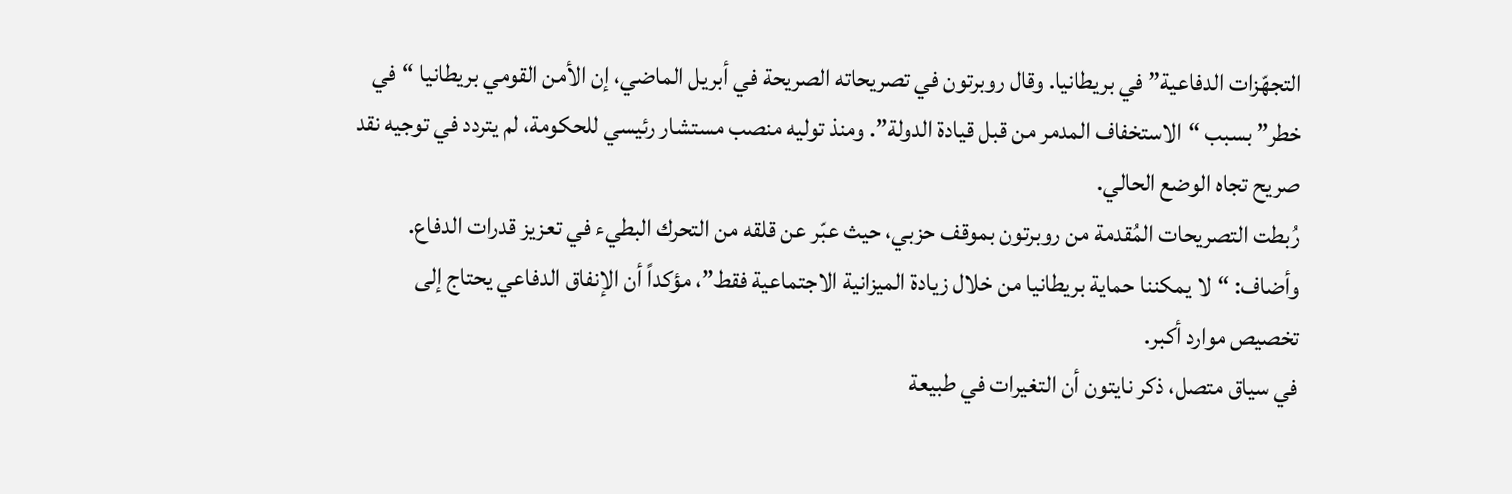التجهّزات الدفاعية” في بريطانيا. وقال روبرتون في تصريحاته الصريحة في أبريل الماضي، إن الأمن القومي بريطانيا “في خطر” بسبب “الاستخفاف المدمر من قبل قيادة الدولة”. ومنذ توليه منصب مستشار رئيسي للحكومة، لم يتردد في توجيه نقد صريح تجاه الوضع الحالي.
رُبطت التصريحات المُقدمة من روبرتون بموقف حزبي، حيث عبّر عن قلقه من التحرك البطيء في تعزيز قدرات الدفاع. وأضاف: “لا يمكننا حماية بريطانيا من خلال زيادة الميزانية الاجتماعية فقط”، مؤكداً أن الإنفاق الدفاعي يحتاج إلى تخصيص موارد أكبر.
في سياق متصل، ذكر نايتون أن التغيرات في طبيعة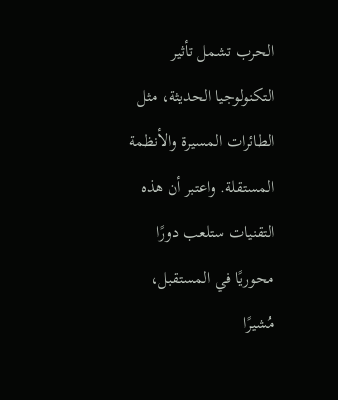الحرب تشمل تأثير التكنولوجيا الحديثة، مثل الطائرات المسيرة والأنظمة المستقلة. واعتبر أن هذه التقنيات ستلعب دورًا محوريًا في المستقبل، مُشيرًا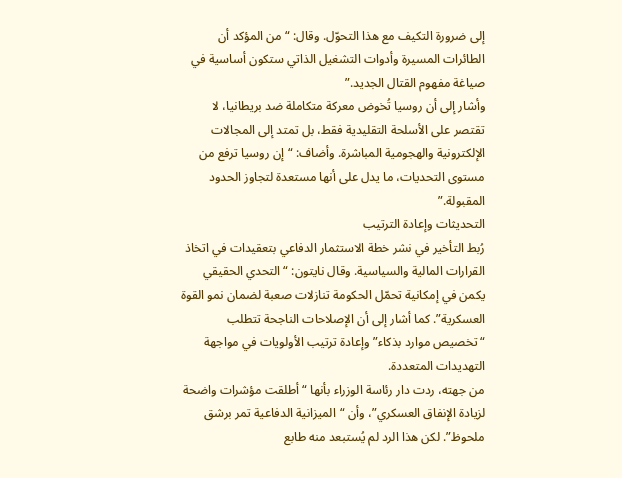إلى ضرورة التكيف مع هذا التحوّل. وقال: “من المؤكد أن الطائرات المسيرة وأدوات التشغيل الذاتي ستكون أساسية في صياغة مفهوم القتال الجديد.”
وأشار إلى أن روسيا تُخوض معركة متكاملة ضد بريطانيا، لا تقتصر على الأسلحة التقليدية فقط، بل تمتد إلى المجالات الإلكترونية والهجومية المباشرة. وأضاف: “إن روسيا ترفع من مستوى التحديات، ما يدل على أنها مستعدة لتجاوز الحدود المقبولة.”
التحديثات وإعادة الترتيب
رُبط التأخير في نشر خطة الاستثمار الدفاعي بتعقيدات في اتخاذ القرارات المالية والسياسية. وقال نايتون: “التحدي الحقيقي يكمن في إمكانية تحمّل الحكومة تنازلات صعبة لضمان نمو القوة العسكرية”. كما أشار إلى أن الإصلاحات الناجحة تتطلب “تخصيص موارد بذكاء” وإعادة ترتيب الأولويات في مواجهة التهديدات المتعددة.
من جهته، ردت دار رئاسة الوزراء بأنها “أطلقت مؤشرات واضحة لزيادة الإنفاق العسكري”، وأن “الميزانية الدفاعية تمر برشق ملحوظ”. لكن هذا الرد لم يُستبعد منه طابع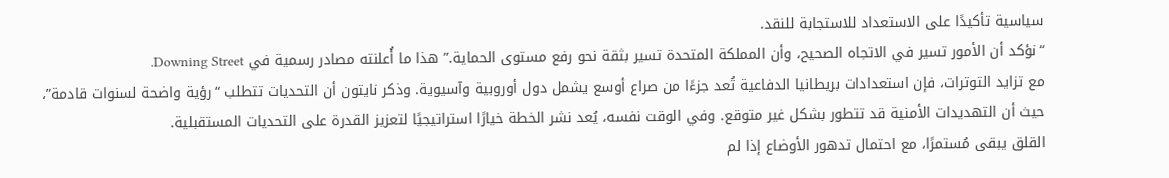سياسية تأكيدًا على الاستعداد للاستجابة للنقد.
“نؤكد أن الأمور تسير في الاتجاه الصحيح، وأن المملكة المتحدة تسير بثقة نحو رفع مستوى الحماية.” هذا ما أُعلنته مصادر رسمية في Downing Street.
مع تزايد التوترات، فإن استعدادات بريطانيا الدفاعية تُعد جزءًا من صراع أوسع يشمل دول أوروبية وآسيوية. وذكر نايتون أن التحديات تتطلب “رؤية واضحة لسنوات قادمة”، حيث أن التهديدات الأمنية قد تتطور بشكل غير متوقع. وفي الوقت نفسه، يُعد نشر الخطة خيارًا استراتيجيًا لتعزيز القدرة على التحديات المستقبلية.
القلق يبقى مُستمرًا، مع احتمال تدهور الأوضاع إذا لم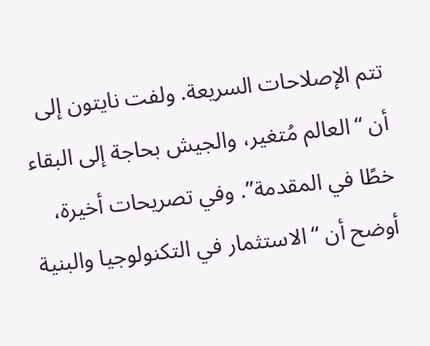تتم الإصلاحات السريعة. ولفت نايتون إلى أن “العالم مُتغير، والجيش بحاجة إلى البقاء خطًا في المقدمة”. وفي تصريحات أخيرة، أوضح أن “الاستثمار في التكنولوجيا والبنية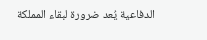الدفاعية يُعد ضرورة لبقاء المملكة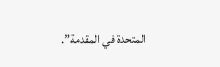المتحدة في المقدمة”.